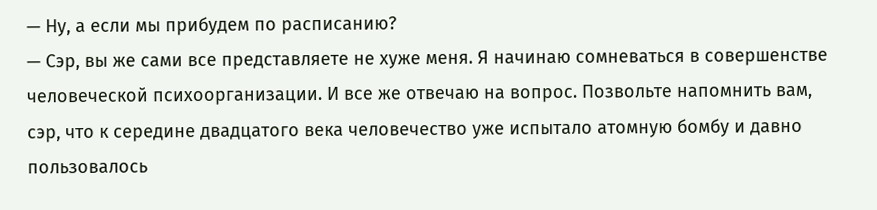— Ну, а если мы прибудем по расписанию?
— Сэр, вы же сами все представляете не хуже меня. Я начинаю сомневаться в совершенстве человеческой психоорганизации. И все же отвечаю на вопрос. Позвольте напомнить вам, сэр, что к середине двадцатого века человечество уже испытало атомную бомбу и давно пользовалось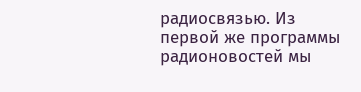радиосвязью. Из первой же программы радионовостей мы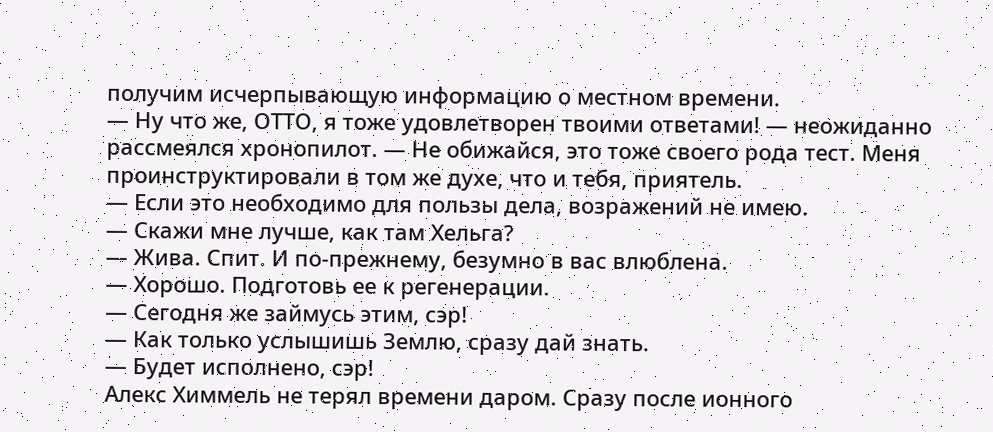получим исчерпывающую информацию о местном времени.
— Ну что же, ОТТО, я тоже удовлетворен твоими ответами! — неожиданно рассмеялся хронопилот. — Не обижайся, это тоже своего рода тест. Меня проинструктировали в том же духе, что и тебя, приятель.
— Если это необходимо для пользы дела, возражений не имею.
— Скажи мне лучше, как там Хельга?
— Жива. Спит. И по-прежнему, безумно в вас влюблена.
— Хорошо. Подготовь ее к регенерации.
— Сегодня же займусь этим, сэр!
— Как только услышишь Землю, сразу дай знать.
— Будет исполнено, сэр!
Алекс Химмель не терял времени даром. Сразу после ионного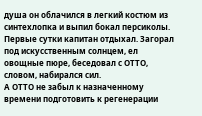душа он облачился в легкий костюм из синтехлопка и выпил бокал персиколы. Первые сутки капитан отдыхал. Загорал под искусственным солнцем, ел овощные пюре, беседовал с ОТТО, словом, набирался сил.
А ОТТО не забыл к назначенному времени подготовить к регенерации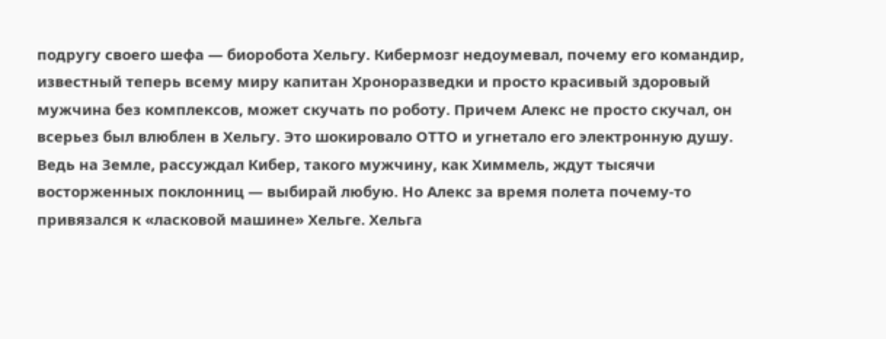подругу своего шефа — биоробота Хельгу. Кибермозг недоумевал, почему его командир, известный теперь всему миру капитан Хроноразведки и просто красивый здоровый мужчина без комплексов, может скучать по роботу. Причем Алекс не просто скучал, он всерьез был влюблен в Хельгу. Это шокировало ОТТО и угнетало его электронную душу. Ведь на Земле, рассуждал Кибер, такого мужчину, как Химмель, ждут тысячи восторженных поклонниц — выбирай любую. Но Алекс за время полета почему-то привязался к «ласковой машине» Хельге. Хельга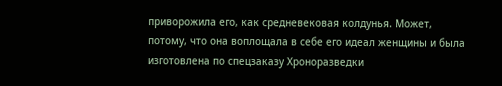приворожила его, как средневековая колдунья. Может, потому, что она воплощала в себе его идеал женщины и была изготовлена по спецзаказу Хроноразведки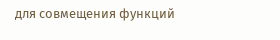для совмещения функций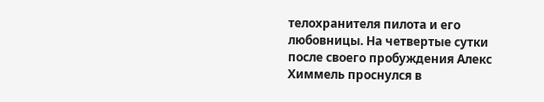телохранителя пилота и его любовницы. На четвертые сутки после своего пробуждения Алекс Химмель проснулся в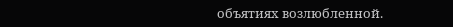объятиях возлюбленной.